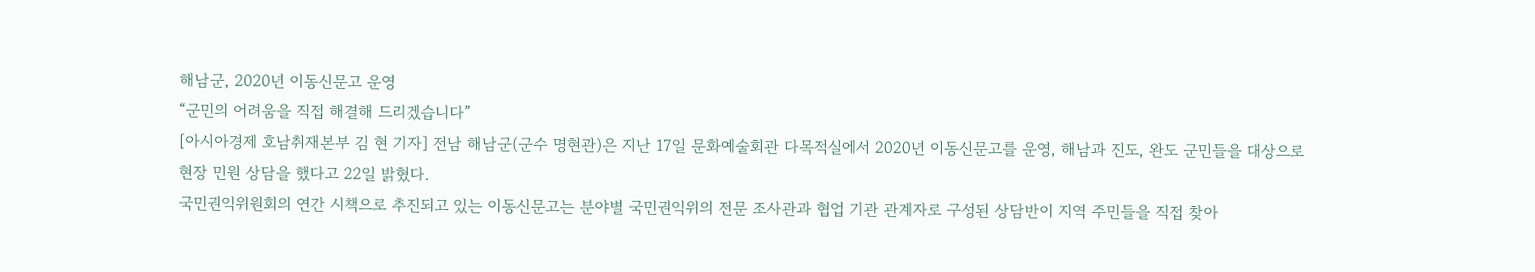해남군, 2020년 이동신문고 운영
“군민의 어려움을 직접 해결해 드리겠습니다”
[아시아경제 호남취재본부 김 현 기자] 전남 해남군(군수 명현관)은 지난 17일 문화예술회관 다목적실에서 2020년 이동신문고를 운영, 해남과 진도, 완도 군민들을 대상으로 현장 민원 상담을 했다고 22일 밝혔다.
국민권익위원회의 연간 시책으로 추진되고 있는 이동신문고는 분야별 국민권익위의 전문 조사관과 협업 기관 관계자로 구성된 상담반이 지역 주민들을 직접 찾아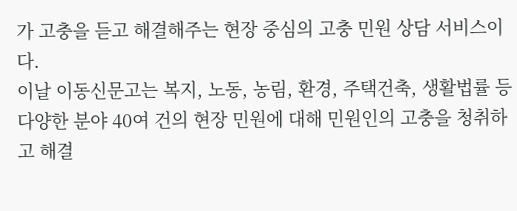가 고충을 듣고 해결해주는 현장 중심의 고충 민원 상담 서비스이다.
이날 이동신문고는 복지, 노동, 농림, 환경, 주택건축, 생활법률 등 다양한 분야 40여 건의 현장 민원에 대해 민원인의 고충을 청취하고 해결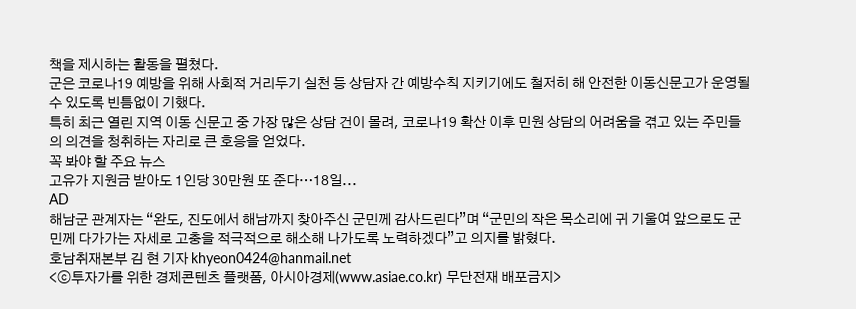책을 제시하는 활동을 펼쳤다.
군은 코로나19 예방을 위해 사회적 거리두기 실천 등 상담자 간 예방수칙 지키기에도 철저히 해 안전한 이동신문고가 운영될 수 있도록 빈틈없이 기했다.
특히 최근 열린 지역 이동 신문고 중 가장 많은 상담 건이 몰려, 코로나19 확산 이후 민원 상담의 어려움을 겪고 있는 주민들의 의견을 청취하는 자리로 큰 호응을 얻었다.
꼭 봐야 할 주요 뉴스
고유가 지원금 받아도 1인당 30만원 또 준다…18일...
AD
해남군 관계자는 “완도, 진도에서 해남까지 찾아주신 군민께 감사드린다”며 “군민의 작은 목소리에 귀 기울여 앞으로도 군민께 다가가는 자세로 고충을 적극적으로 해소해 나가도록 노력하겠다”고 의지를 밝혔다.
호남취재본부 김 현 기자 khyeon0424@hanmail.net
<ⓒ투자가를 위한 경제콘텐츠 플랫폼, 아시아경제(www.asiae.co.kr) 무단전재 배포금지>